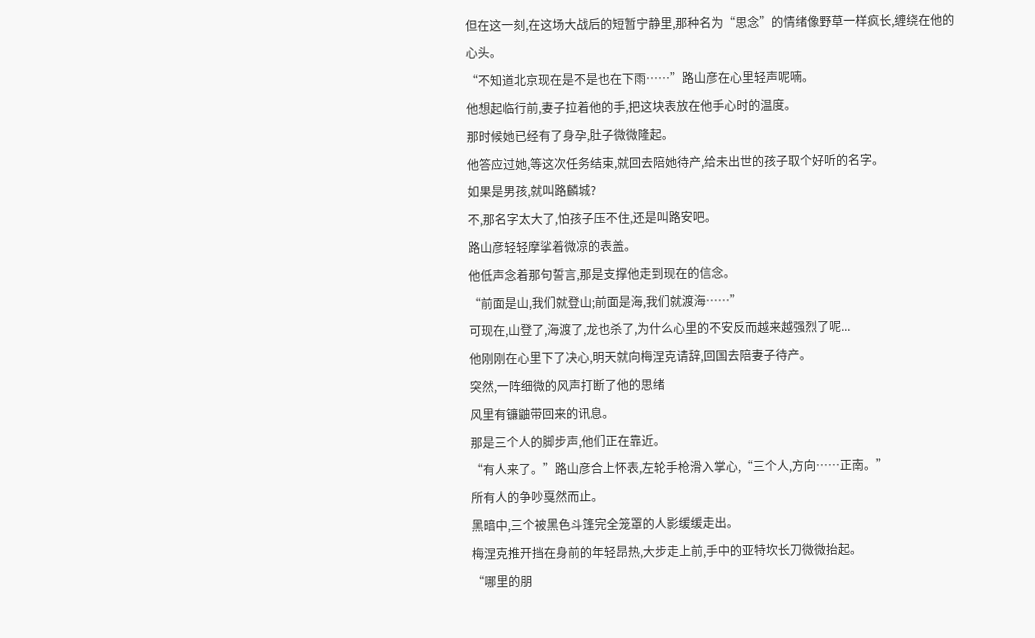但在这一刻,在这场大战后的短暂宁静里,那种名为“思念”的情绪像野草一样疯长,缠绕在他的心头。
“不知道北京现在是不是也在下雨……”路山彦在心里轻声呢喃。
他想起临行前,妻子拉着他的手,把这块表放在他手心时的温度。
那时候她已经有了身孕,肚子微微隆起。
他答应过她,等这次任务结束,就回去陪她待产,给未出世的孩子取个好听的名字。
如果是男孩,就叫路麟城?
不,那名字太大了,怕孩子压不住,还是叫路安吧。
路山彦轻轻摩挲着微凉的表盖。
他低声念着那句誓言,那是支撑他走到现在的信念。
“前面是山,我们就登山;前面是海,我们就渡海……”
可现在,山登了,海渡了,龙也杀了,为什么心里的不安反而越来越强烈了呢...
他刚刚在心里下了决心,明天就向梅涅克请辞,回国去陪妻子待产。
突然,一阵细微的风声打断了他的思绪
风里有镰鼬带回来的讯息。
那是三个人的脚步声,他们正在靠近。
“有人来了。”路山彦合上怀表,左轮手枪滑入掌心,“三个人,方向……正南。”
所有人的争吵戛然而止。
黑暗中,三个被黑色斗篷完全笼罩的人影缓缓走出。
梅涅克推开挡在身前的年轻昂热,大步走上前,手中的亚特坎长刀微微抬起。
“哪里的朋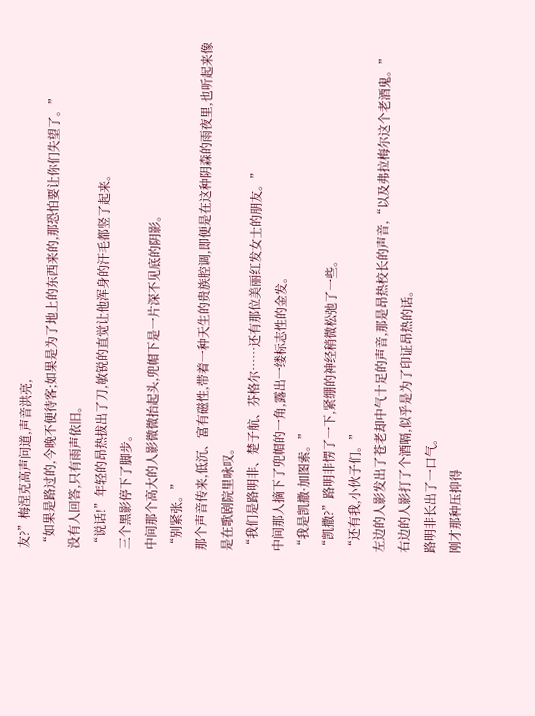友?”梅涅克高声问道,声音洪亮,
“如果是路过的,今晚不便待客;如果是为了地上的东西来的,那恐怕要让你们失望了。”
没有人回答,只有雨声依旧。
“说话!”年轻的昂热拔出了刀,敏锐的直觉让他浑身的汗毛都竖了起来。
三个黑影停下了脚步。
中间那个高大的人影微微抬起头,兜帽下是一片深不见底的阴影。
“别紧张。”
那个声音传来,低沉、富有磁性,带着一种天生的贵族腔调,即便是在这种阴森的雨夜里,也听起来像是在歌剧院里咏叹。
“我们是路明非、楚子航、芬格尔……还有那位美丽红发女士的朋友。”
中间那人摘下了兜帽的一角,露出一缕标志性的金发。
“我是凯撒·加图索。”
“凯撒?”路明非愣了一下,紧绷的神经稍微松弛了一些。
“还有我,小伙子们。”
左边的人影发出了苍老却中气十足的声音,那是昂热校长的声音,“以及弗拉梅尔这个老酒鬼。”
右边的人影打了个酒嗝,似乎是为了印证昂热的话。
路明非长出了一口气。
刚才那种压抑得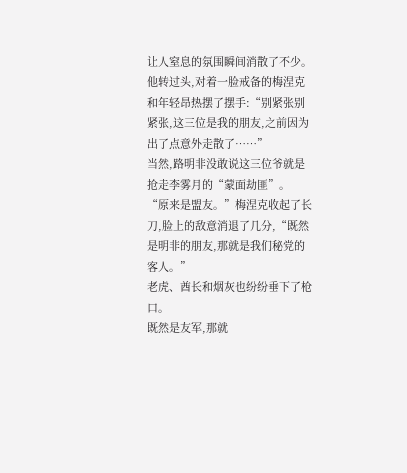让人窒息的氛围瞬间消散了不少。
他转过头,对着一脸戒备的梅涅克和年轻昂热摆了摆手:“别紧张别紧张,这三位是我的朋友,之前因为出了点意外走散了……”
当然,路明非没敢说这三位爷就是抢走李雾月的“蒙面劫匪”。
“原来是盟友。”梅涅克收起了长刀,脸上的敌意消退了几分,“既然是明非的朋友,那就是我们秘党的客人。”
老虎、酋长和烟灰也纷纷垂下了枪口。
既然是友军,那就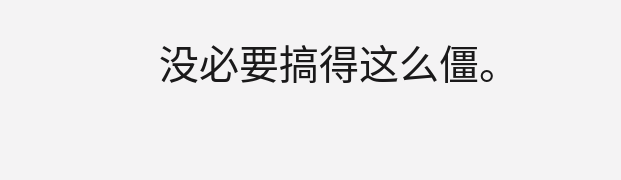没必要搞得这么僵。